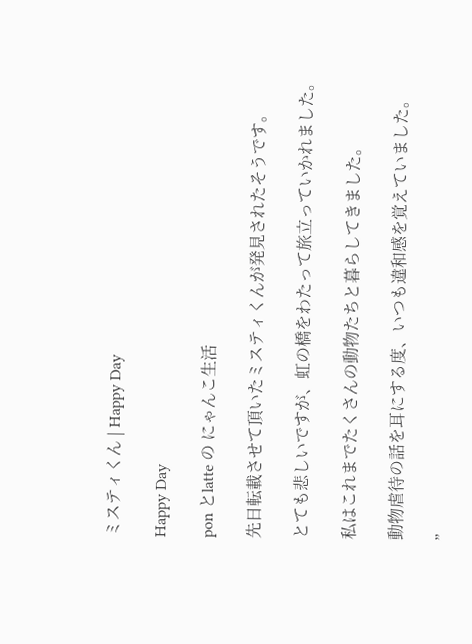ミスティくん | Happy Day

Happy Day

pon とlatte の にゃんこ生活

先日転載させて頂いたミスティくんが発見されたそうです。

とても悲しいですが、虹の橋をわたって旅立っていかれました。

私はこれまでたくさんの動物たちと暮らしてきました。

動物虐待の話を耳にする度、いつも違和感を覚えていました。

”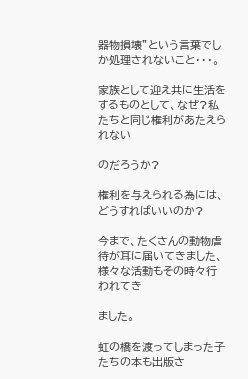器物損壊”という言葉でしか処理されないこと・・・。

家族として迎え共に生活をするものとして、なぜ?私たちと同じ権利があたえられない

のだろうか?

権利を与えられる為には、どうすればいいのか?

今まで、たくさんの動物虐待が耳に届いてきました、様々な活動もその時々行われてき

ました。

虹の橋を渡ってしまった子たちの本も出版さ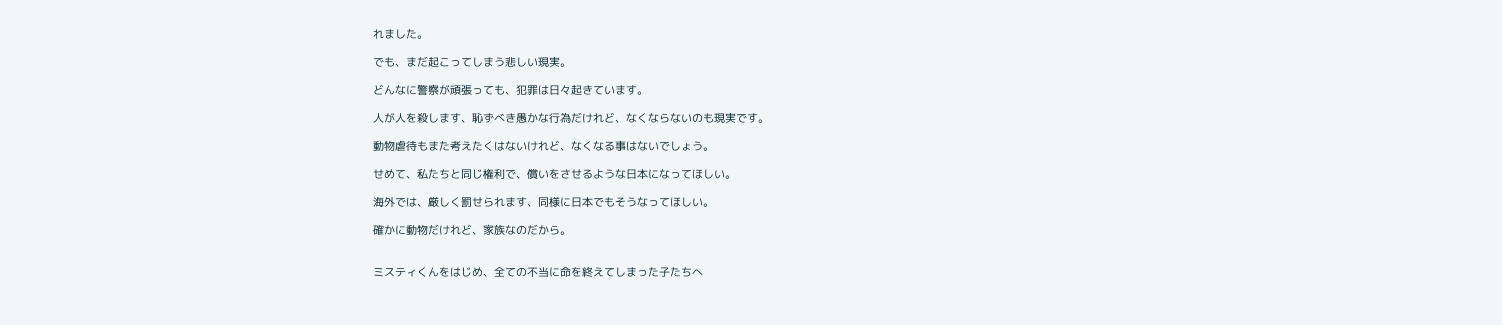れました。

でも、まだ起こってしまう悲しい現実。

どんなに警察が頑張っても、犯罪は日々起きています。

人が人を殺します、恥ずべき愚かな行為だけれど、なくならないのも現実です。

動物虐待もまた考えたくはないけれど、なくなる事はないでしょう。

せめて、私たちと同じ権利で、償いをさせるような日本になってほしい。

海外では、厳しく罰せられます、同様に日本でもそうなってほしい。

確かに動物だけれど、家族なのだから。


ミスティくんをはじめ、全ての不当に命を終えてしまった子たちへ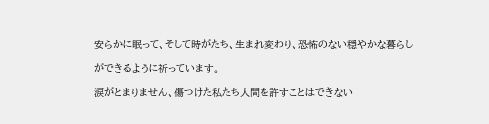安らかに眠って、そして時がたち、生まれ変わり、恐怖のない穏やかな暮らし

ができるように祈っています。

涙がとまりません、傷つけた私たち人間を許すことはできない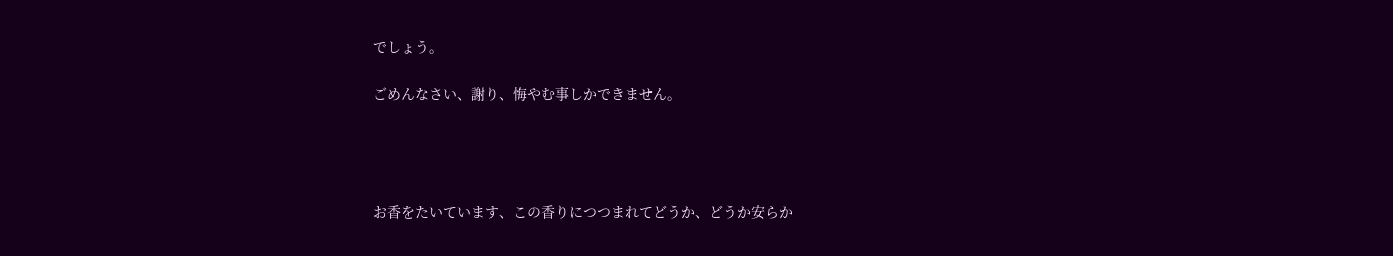でしょう。

ごめんなさい、謝り、悔やむ事しかできません。




お香をたいています、この香りにつつまれてどうか、どうか安らか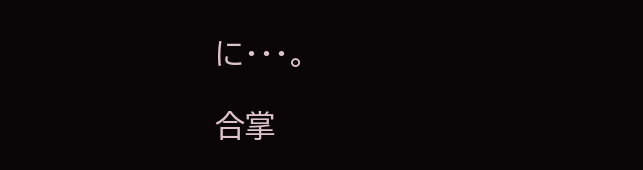に・・・。

合掌